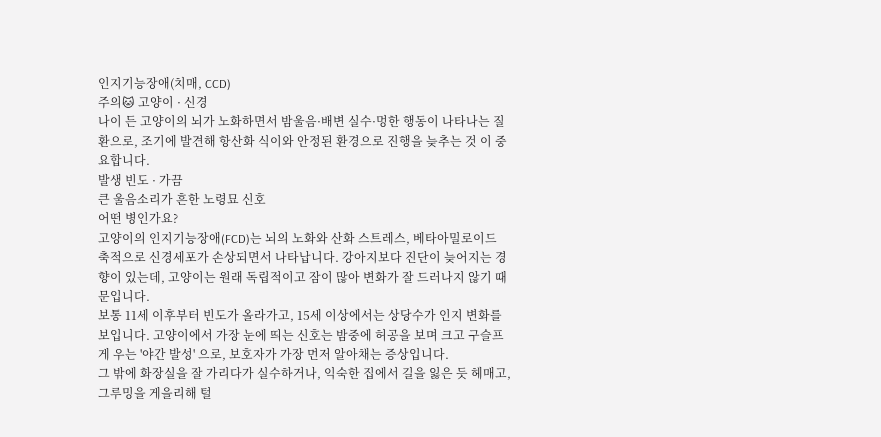인지기능장애(치매, CCD)
주의🐱 고양이 · 신경
나이 든 고양이의 뇌가 노화하면서 밤울음·배변 실수·멍한 행동이 나타나는 질환으로, 조기에 발견해 항산화 식이와 안정된 환경으로 진행을 늦추는 것 이 중요합니다.
발생 빈도 · 가끔
큰 울음소리가 흔한 노령묘 신호
어떤 병인가요?
고양이의 인지기능장애(FCD)는 뇌의 노화와 산화 스트레스, 베타아밀로이드 축적으로 신경세포가 손상되면서 나타납니다. 강아지보다 진단이 늦어지는 경향이 있는데, 고양이는 원래 독립적이고 잠이 많아 변화가 잘 드러나지 않기 때문입니다.
보통 11세 이후부터 빈도가 올라가고, 15세 이상에서는 상당수가 인지 변화를 보입니다. 고양이에서 가장 눈에 띄는 신호는 밤중에 허공을 보며 크고 구슬프게 우는 '야간 발성' 으로, 보호자가 가장 먼저 알아채는 증상입니다.
그 밖에 화장실을 잘 가리다가 실수하거나, 익숙한 집에서 길을 잃은 듯 헤매고, 그루밍을 게을리해 털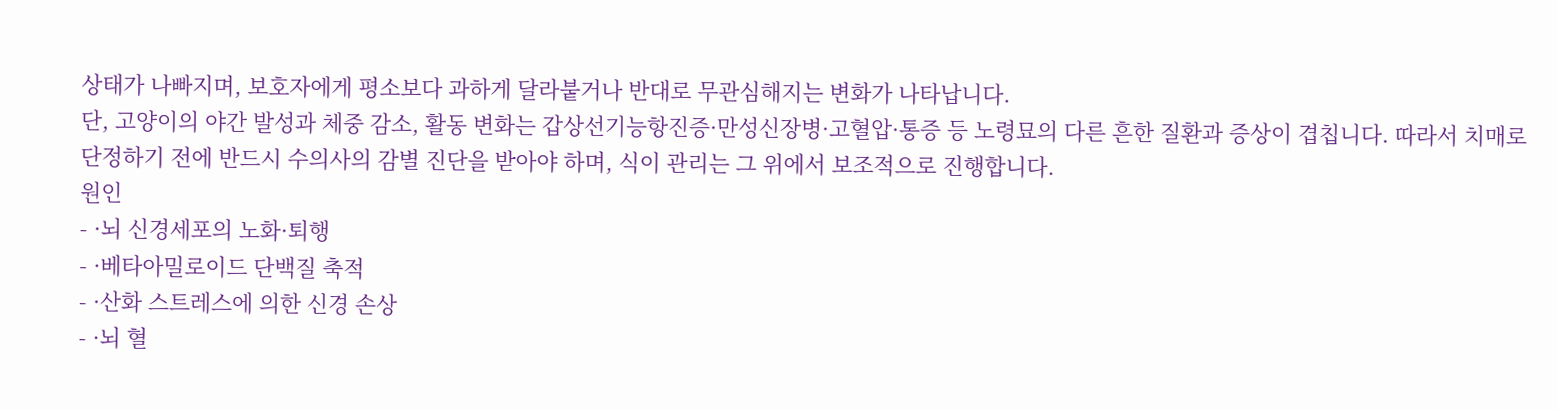상태가 나빠지며, 보호자에게 평소보다 과하게 달라붙거나 반대로 무관심해지는 변화가 나타납니다.
단, 고양이의 야간 발성과 체중 감소, 활동 변화는 갑상선기능항진증·만성신장병·고혈압·통증 등 노령묘의 다른 흔한 질환과 증상이 겹칩니다. 따라서 치매로 단정하기 전에 반드시 수의사의 감별 진단을 받아야 하며, 식이 관리는 그 위에서 보조적으로 진행합니다.
원인
- ·뇌 신경세포의 노화·퇴행
- ·베타아밀로이드 단백질 축적
- ·산화 스트레스에 의한 신경 손상
- ·뇌 혈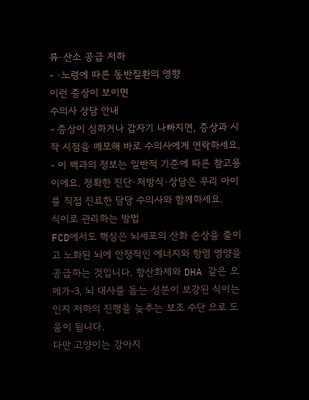류·산소 공급 저하
- ·노령에 따른 동반질환의 영향
이런 증상이 보이면
수의사 상담 안내
- 증상이 심하거나 갑자기 나빠지면, 증상과 시작 시점을 메모해 바로 수의사에게 연락하세요.
- 이 백과의 정보는 일반적 기준에 따른 참고용이에요. 정확한 진단·처방식·상담은 우리 아이를 직접 진료한 담당 수의사와 함께하세요.
식이로 관리하는 방법
FCD에서도 핵심은 뇌세포의 산화 손상을 줄이고 노화된 뇌에 안정적인 에너지와 항염 영양을 공급하는 것입니다. 항산화제와 DHA 같은 오메가-3, 뇌 대사를 돕는 성분이 보강된 식이는 인지 저하의 진행을 늦추는 보조 수단 으로 도움이 됩니다.
다만 고양이는 강아지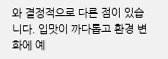와 결정적으로 다른 점이 있습니다. 입맛이 까다롭고 환경 변화에 예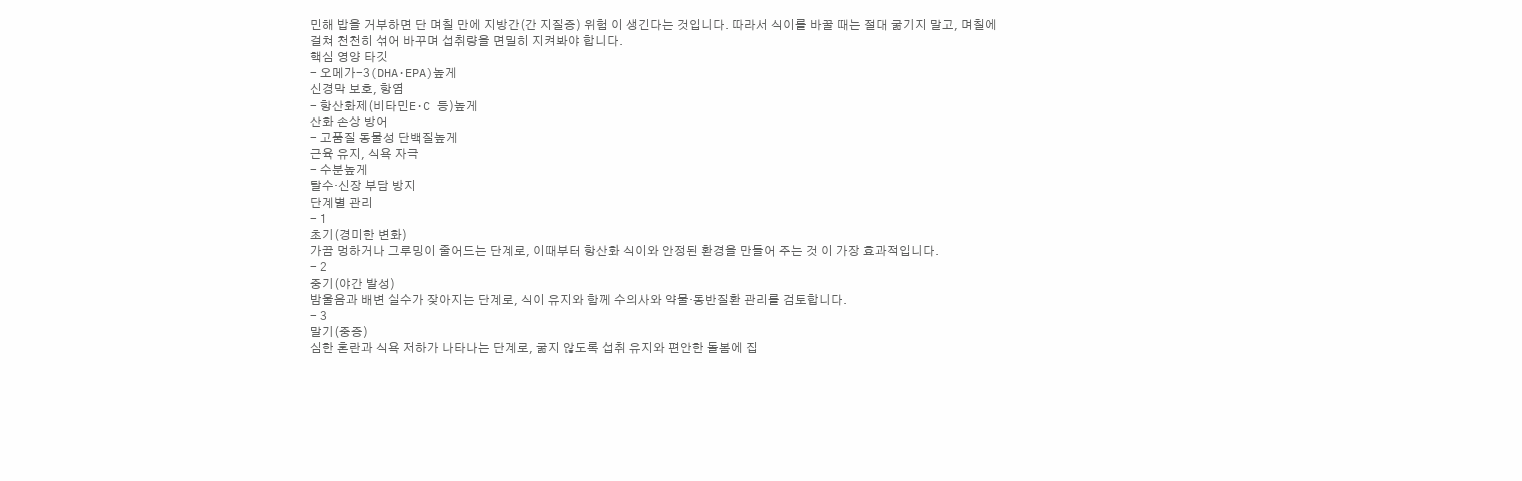민해 밥을 거부하면 단 며칠 만에 지방간(간 지질증) 위험 이 생긴다는 것입니다. 따라서 식이를 바꿀 때는 절대 굶기지 말고, 며칠에 걸쳐 천천히 섞어 바꾸며 섭취량을 면밀히 지켜봐야 합니다.
핵심 영양 타깃
- 오메가-3(DHA·EPA)높게
신경막 보호, 항염
- 항산화제(비타민E·C 등)높게
산화 손상 방어
- 고품질 동물성 단백질높게
근육 유지, 식욕 자극
- 수분높게
탈수·신장 부담 방지
단계별 관리
- 1
초기(경미한 변화)
가끔 멍하거나 그루밍이 줄어드는 단계로, 이때부터 항산화 식이와 안정된 환경을 만들어 주는 것 이 가장 효과적입니다.
- 2
중기(야간 발성)
밤울음과 배변 실수가 잦아지는 단계로, 식이 유지와 함께 수의사와 약물·동반질환 관리를 검토합니다.
- 3
말기(중증)
심한 혼란과 식욕 저하가 나타나는 단계로, 굶지 않도록 섭취 유지와 편안한 돌봄에 집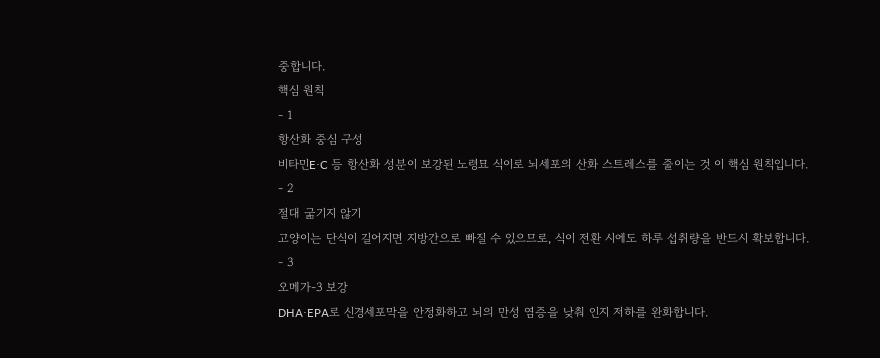중합니다.
핵심 원칙
- 1
항산화 중심 구성
비타민E·C 등 항산화 성분이 보강된 노령묘 식이로 뇌세포의 산화 스트레스를 줄이는 것 이 핵심 원칙입니다.
- 2
절대 굶기지 않기
고양이는 단식이 길어지면 지방간으로 빠질 수 있으므로, 식이 전환 시에도 하루 섭취량을 반드시 확보합니다.
- 3
오메가-3 보강
DHA·EPA로 신경세포막을 안정화하고 뇌의 만성 염증을 낮춰 인지 저하를 완화합니다.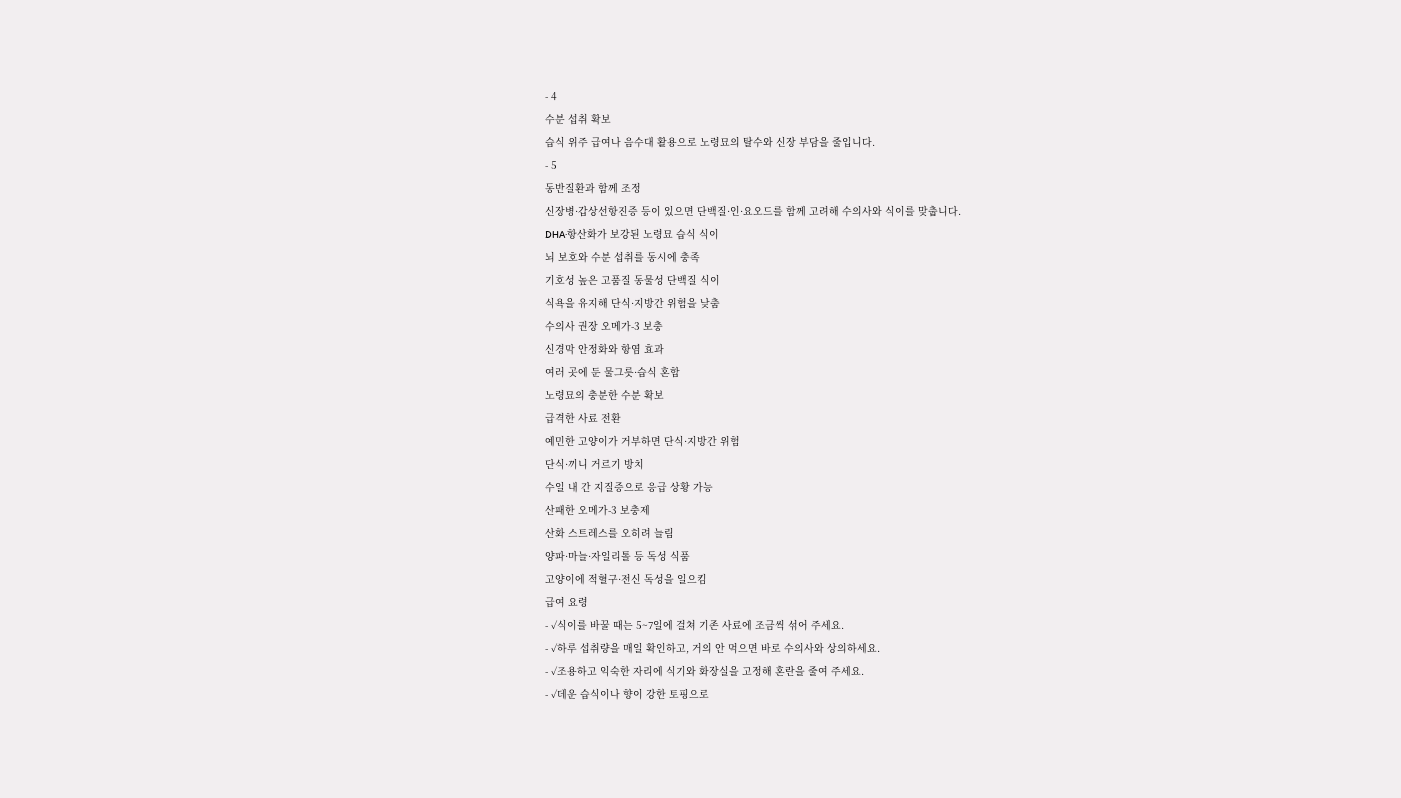- 4
수분 섭취 확보
습식 위주 급여나 음수대 활용으로 노령묘의 탈수와 신장 부담을 줄입니다.
- 5
동반질환과 함께 조정
신장병·갑상선항진증 등이 있으면 단백질·인·요오드를 함께 고려해 수의사와 식이를 맞춥니다.
DHA·항산화가 보강된 노령묘 습식 식이
뇌 보호와 수분 섭취를 동시에 충족
기호성 높은 고품질 동물성 단백질 식이
식욕을 유지해 단식·지방간 위험을 낮춤
수의사 권장 오메가-3 보충
신경막 안정화와 항염 효과
여러 곳에 둔 물그릇·습식 혼합
노령묘의 충분한 수분 확보
급격한 사료 전환
예민한 고양이가 거부하면 단식·지방간 위험
단식·끼니 거르기 방치
수일 내 간 지질증으로 응급 상황 가능
산패한 오메가-3 보충제
산화 스트레스를 오히려 늘림
양파·마늘·자일리톨 등 독성 식품
고양이에 적혈구·전신 독성을 일으킴
급여 요령
- ✓식이를 바꿀 때는 5~7일에 걸쳐 기존 사료에 조금씩 섞어 주세요.
- ✓하루 섭취량을 매일 확인하고, 거의 안 먹으면 바로 수의사와 상의하세요.
- ✓조용하고 익숙한 자리에 식기와 화장실을 고정해 혼란을 줄여 주세요.
- ✓데운 습식이나 향이 강한 토핑으로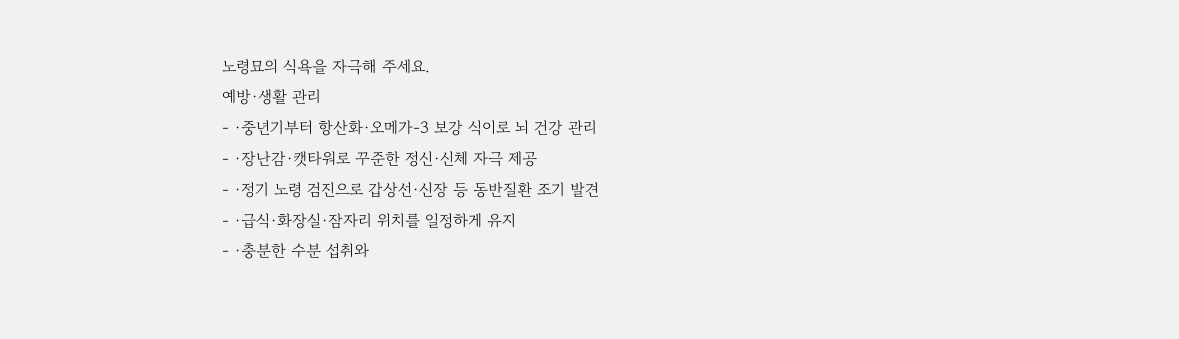노령묘의 식욕을 자극해 주세요.
예방·생활 관리
- ·중년기부터 항산화·오메가-3 보강 식이로 뇌 건강 관리
- ·장난감·캣타워로 꾸준한 정신·신체 자극 제공
- ·정기 노령 검진으로 갑상선·신장 등 동반질환 조기 발견
- ·급식·화장실·잠자리 위치를 일정하게 유지
- ·충분한 수분 섭취와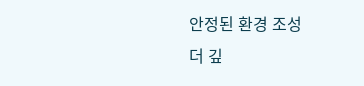안정된 환경 조성
더 깊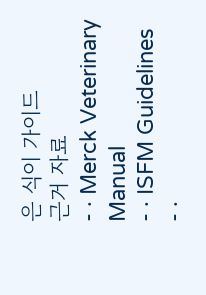은 식이 가이드
근거 자료
- · Merck Veterinary Manual
- · ISFM Guidelines
- ·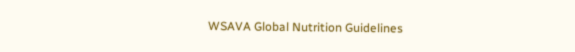WSAVA Global Nutrition Guidelines